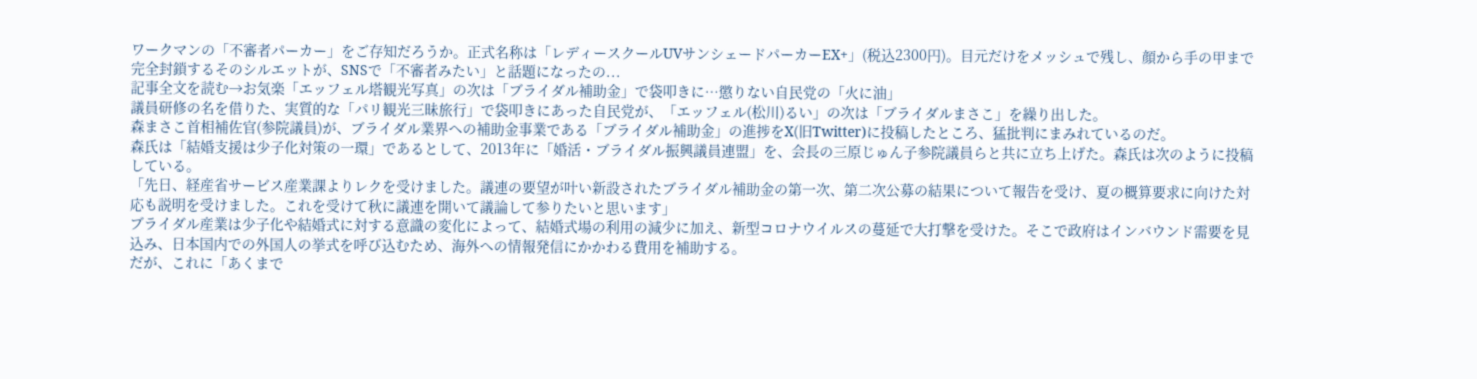ワークマンの「不審者パーカー」をご存知だろうか。正式名称は「レディースクールUVサンシェードパーカーEX+」(税込2300円)。目元だけをメッシュで残し、顔から手の甲まで完全封鎖するそのシルエットが、SNSで「不審者みたい」と話題になったの...
記事全文を読む→お気楽「エッフェル塔観光写真」の次は「ブライダル補助金」で袋叩きに…懲りない自民党の「火に油」
議員研修の名を借りた、実質的な「パリ観光三昧旅行」で袋叩きにあった自民党が、「エッフェル(松川)るい」の次は「ブライダルまさこ」を繰り出した。
森まさこ首相補佐官(参院議員)が、ブライダル業界への補助金事業である「ブライダル補助金」の進捗をX(旧Twitter)に投稿したところ、猛批判にまみれているのだ。
森氏は「結婚支援は少子化対策の一環」であるとして、2013年に「婚活・ブライダル振興議員連盟」を、会長の三原じゅん子参院議員らと共に立ち上げた。森氏は次のように投稿している。
「先日、経産省サービス産業課よりレクを受けました。議連の要望が叶い新設されたブライダル補助金の第一次、第二次公募の結果について報告を受け、夏の概算要求に向けた対応も説明を受けました。これを受けて秋に議連を開いて議論して参りたいと思います」
ブライダル産業は少子化や結婚式に対する意識の変化によって、結婚式場の利用の減少に加え、新型コロナウイルスの蔓延で大打撃を受けた。そこで政府はインバウンド需要を見込み、日本国内での外国人の挙式を呼び込むため、海外への情報発信にかかわる費用を補助する。
だが、これに「あくまで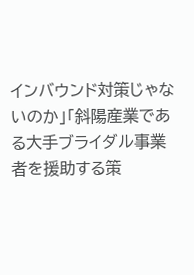インバウンド対策じゃないのか」「斜陽産業である大手ブライダル事業者を援助する策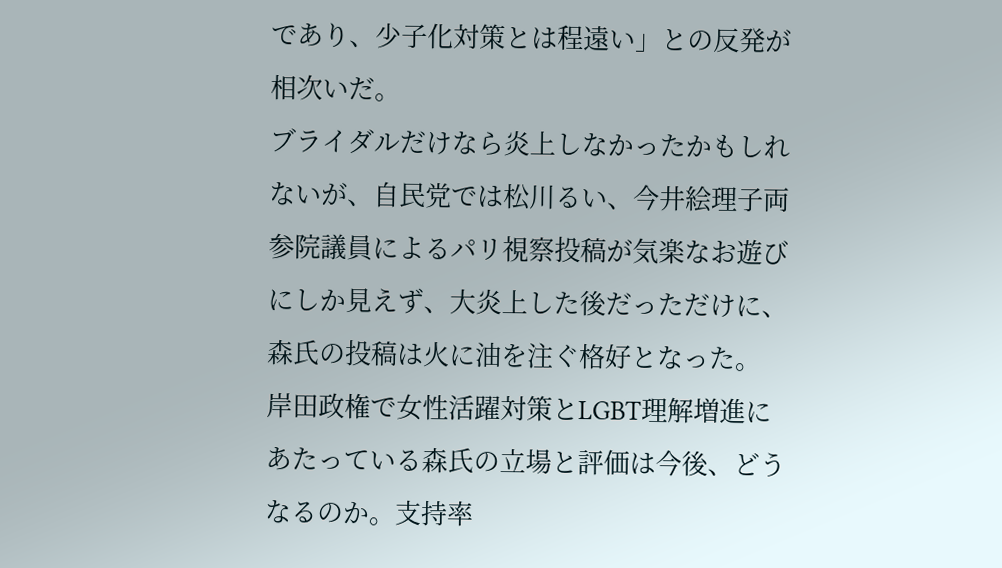であり、少子化対策とは程遠い」との反発が相次いだ。
ブライダルだけなら炎上しなかったかもしれないが、自民党では松川るい、今井絵理子両参院議員によるパリ視察投稿が気楽なお遊びにしか見えず、大炎上した後だっただけに、森氏の投稿は火に油を注ぐ格好となった。
岸田政権で女性活躍対策とLGBT理解増進にあたっている森氏の立場と評価は今後、どうなるのか。支持率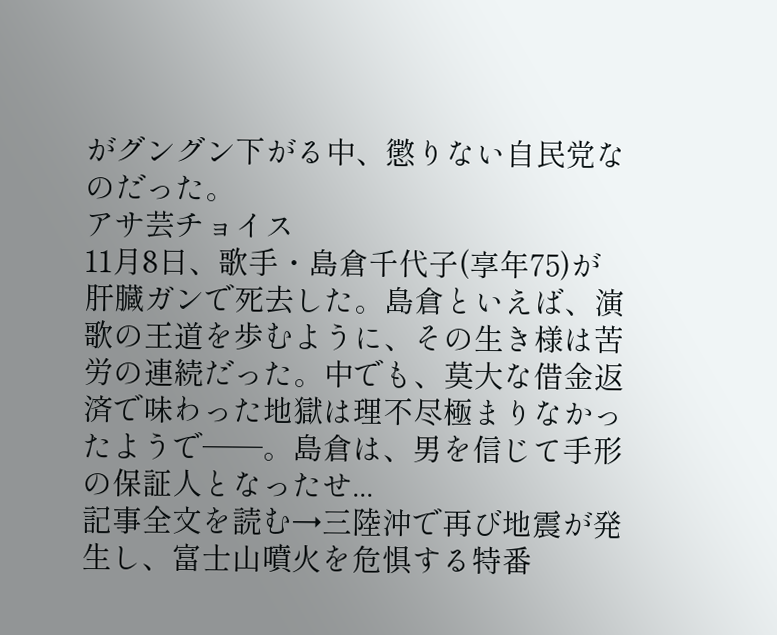がグングン下がる中、懲りない自民党なのだった。
アサ芸チョイス
11月8日、歌手・島倉千代子(享年75)が肝臓ガンで死去した。島倉といえば、演歌の王道を歩むように、その生き様は苦労の連続だった。中でも、莫大な借金返済で味わった地獄は理不尽極まりなかったようで──。島倉は、男を信じて手形の保証人となったせ...
記事全文を読む→三陸沖で再び地震が発生し、富士山噴火を危惧する特番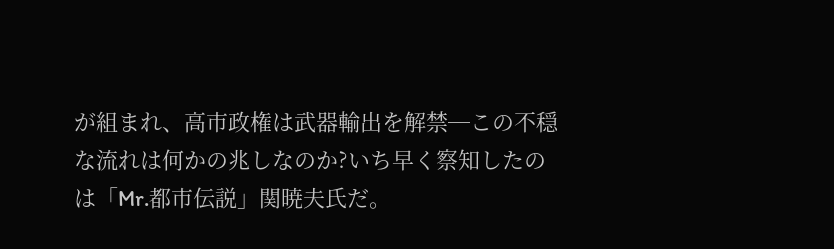が組まれ、高市政権は武器輸出を解禁─この不穏な流れは何かの兆しなのか?いち早く察知したのは「Mr.都市伝説」関暁夫氏だ。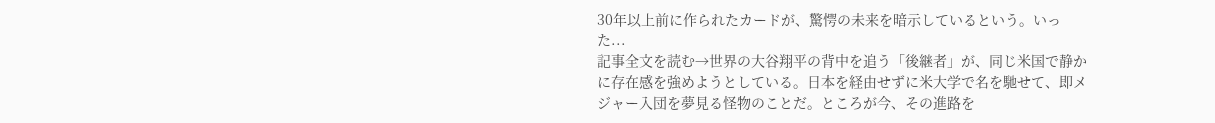30年以上前に作られたカードが、驚愕の未来を暗示しているという。いった...
記事全文を読む→世界の大谷翔平の背中を追う「後継者」が、同じ米国で静かに存在感を強めようとしている。日本を経由せずに米大学で名を馳せて、即メジャー入団を夢見る怪物のことだ。ところが今、その進路を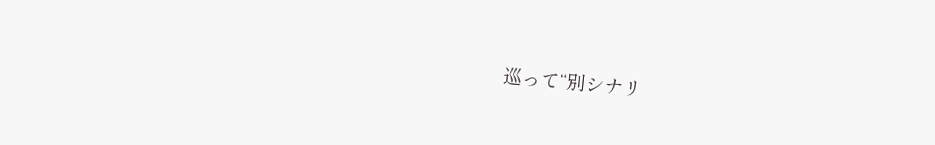巡って“別シナリ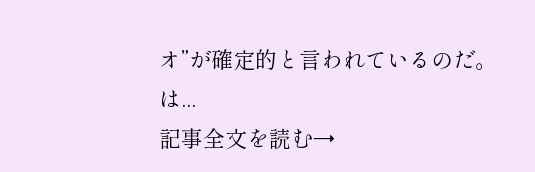オ”が確定的と言われているのだ。は...
記事全文を読む→